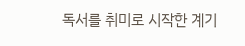독서를 취미로 시작한 계기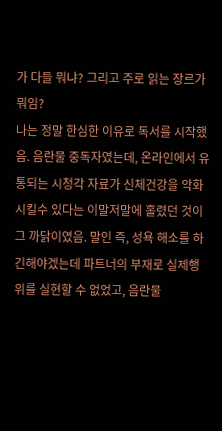가 다들 뭐냐? 그리고 주로 읽는 장르가 뭐임?
나는 정말 한심한 이유로 독서를 시작했음. 음란물 중독자였는데, 온라인에서 유통되는 시청각 자료가 신체건강을 악화시킬수 있다는 이말저말에 홀렸던 것이 그 까닭이였음. 말인 즉, 성욕 해소를 하긴해야겠는데 파트너의 부재로 실제행위를 실현할 수 없었고, 음란물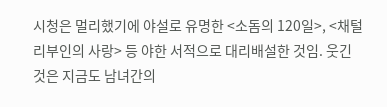시청은 멀리했기에 야설로 유명한 <소돔의 120일>, <채털리부인의 사랑> 등 야한 서적으로 대리배설한 것임. 웃긴 것은 지금도 남녀간의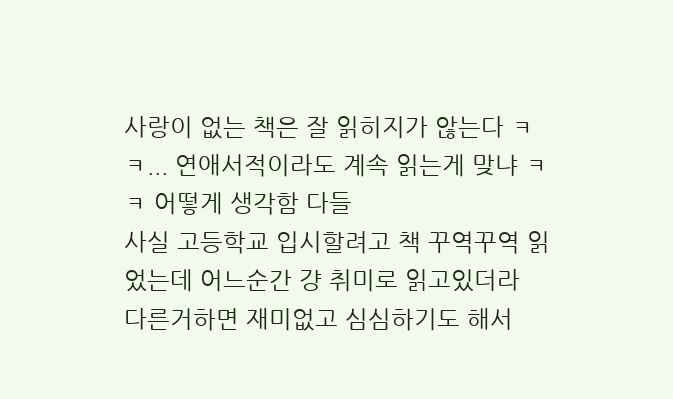사랑이 없는 책은 잘 읽히지가 않는다 ㅋㅋ... 연애서적이라도 계속 읽는게 맞냐 ㅋㅋ 어떻게 생각함 다들
사실 고등학교 입시할려고 책 꾸역꾸역 읽었는데 어느순간 걍 취미로 읽고있더라
다른거하면 재미없고 심심하기도 해서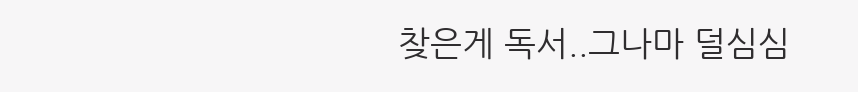찾은게 독서..그나마 덜심심